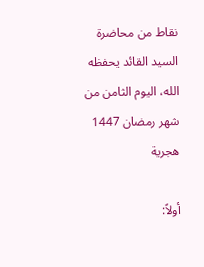نقاط من محاضرة السيد القائد يحفظه الله، اليوم الثامن من شهر رمضان 1447 هجرية

أولاً: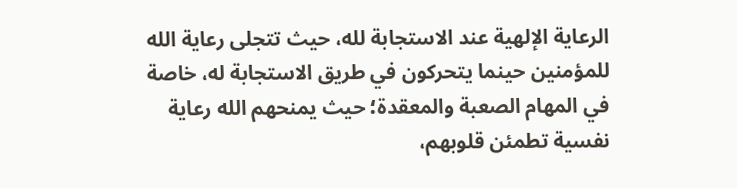الرعاية الإلهية عند الاستجابة لله، حيث تتجلى رعاية الله للمؤمنين حينما يتحركون في طريق الاستجابة له، خاصة في المهام الصعبة والمعقدة؛ حيث يمنحهم الله رعاية نفسية تطمئن قلوبهم،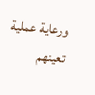ورعاية عملية تعينهم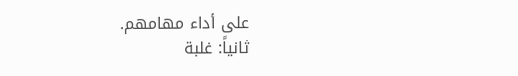على أداء مهامهم.
ثانياً: غلبة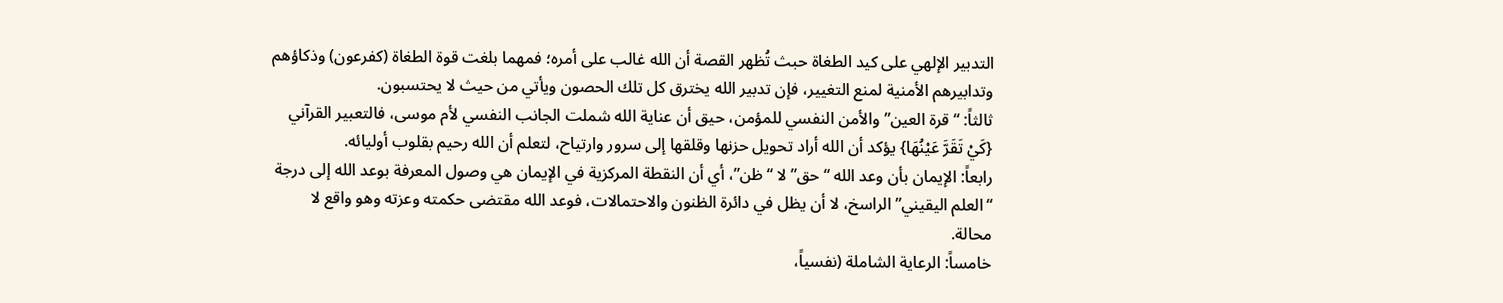التدبير الإلهي على كيد الطغاة حبث تُظهر القصة أن الله غالب على أمره؛ فمهما بلغت قوة الطغاة (كفرعون) وذكاؤهم وتدابيرهم الأمنية لمنع التغيير، فإن تدبير الله يخترق كل تلك الحصون ويأتي من حيث لا يحتسبون.
ثالثاً: “قرة العين” والأمن النفسي للمؤمن، حيق أن عناية الله شملت الجانب النفسي لأم موسى، فالتعبير القرآني {كَيْ تَقَرَّ عَيْنُهَا} يؤكد أن الله أراد تحويل حزنها وقلقها إلى سرور وارتياح، لتعلم أن الله رحيم بقلوب أوليائه.
رابعاً: الإيمان بأن وعد الله “حق” لا “ظن”، أي أن النقطة المركزية في الإيمان هي وصول المعرفة بوعد الله إلى درجة “العلم اليقيني” الراسخ، لا أن يظل في دائرة الظنون والاحتمالات، فوعد الله مقتضى حكمته وعزته وهو واقع لا محالة.
خامساً: الرعاية الشاملة (نفسياً،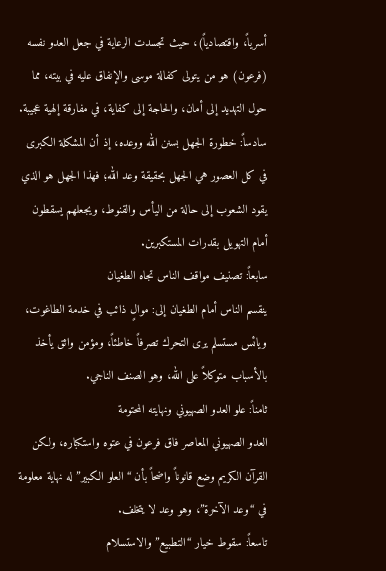أسرياً، واقتصادياً)، حيث تجسدت الرعاية في جعل العدو نفسه (فرعون) هو من يتولى كفالة موسى والإنفاق عليه في بيته، مما حول التهديد إلى أمان، والحاجة إلى كفاية، في مفارقة إلهية عجيبة.
سادساً: خطورة الجهل بسنن الله ووعده، إذ أن المشكلة الكبرى في كل العصور هي الجهل بحقيقة وعد الله؛ فهذا الجهل هو الذي يقود الشعوب إلى حالة من اليأس والقنوط، ويجعلهم يسقطون أمام التهويل بقدرات المستكبرين.
سابعاً: تصنيف مواقف الناس تجاه الطغيان
ينقسم الناس أمام الطغيان إلى: موالٍ ذائب في خدمة الطاغوت، ويائس مستسلم يرى التحرك تصرفاً خاطئاً، ومؤمن واثق يأخذ بالأسباب متوكلاً على الله، وهو الصنف الناجي.
ثامناً: علو العدو الصهيوني ونهايته المحتومة
العدو الصهيوني المعاصر فاق فرعون في عتوه واستكباره، ولكن القرآن الكريم وضع قانوناً واضحاً بأن “العلو الكبير” له نهاية معلومة في “وعد الآخرة”، وهو وعد لا يتخلف.
تاسعاً: سقوط خيار “التطبيع” والاستسلام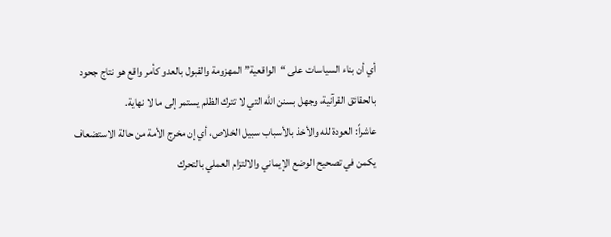أي أن بناء السياسات على “الواقعية” المهزومة والقبول بالعدو كأمر واقع هو نتاج جحود بالحقائق القرآنية، وجهل بسنن الله التي لا تترك الظلم يستمر إلى ما لا نهاية.
عاشراً: العودة لله والأخذ بالأسباب سبيل الخلاص، أي إن مخرج الأمة من حالة الاستضعاف يكمن في تصحيح الوضع الإيماني والالتزام العملي بالتحرك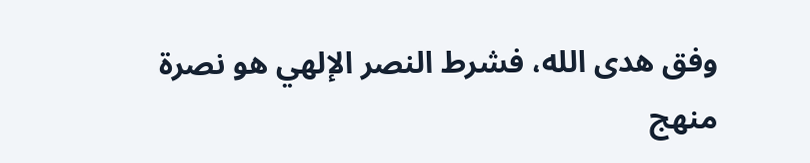وفق هدى الله، فشرط النصر الإلهي هو نصرة منهج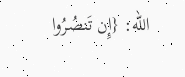الله: {إِن تَنصُرُوا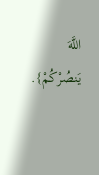اللَّهَ يَنصُرْكُمْ}.